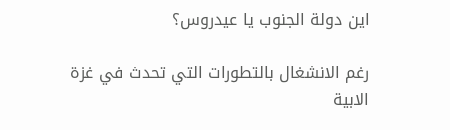اين دولة الجنوب يا عيدروس؟

رغم الانشغال بالتطورات التي تحدث في غزة الابية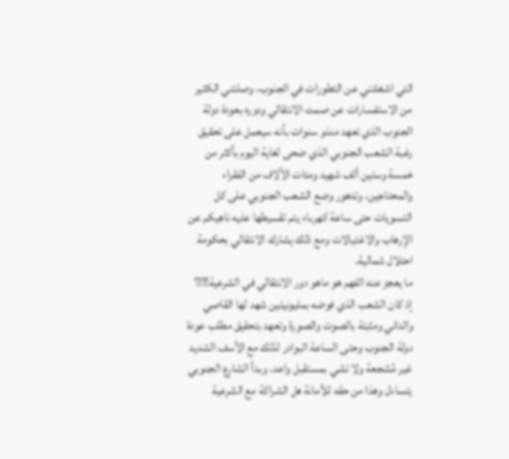التي اشغلتني عن التطورات في الجنوب، وصلتني الكثير من الاستفسارات عن صمت الانتقالي ودوره بعودة دولة الجنوب الذي تعهد منذو سنوات بأنه سيعمل على تحقيق رغبة الشعب الجنوبي الذي ضحى لغاية اليوم بأكثر من خمسة وستين ألف شهيد ومئات الآلاف من الفقراء والمحتاجين، وتدهور وضع الشعب الجنوبي على كل التسويات حتى ساعة كهرباء يتم تقسيطها عليه ناهيكم عن الإرهاب والاغتيالات ومع ذلك يشارك الانتقالي بحكومة احتلال شمالية.
ما يعجز عنه الفهم هو ماهو دور الانتقالي في الشرعية!!!؟
إذ كان الشعب الذي فوضه بمليونيتين شهد لها القاصي والداني ومثبتة بالصوت والصورة وتعهد بتحقيق مطلب عودة دولة الجنوب وحتى الساعة البوادر لذلك مع الأسف الشديد غير مُشجعة ولا تشي بمستقبل واعد، وبدأ الشارع الجنوبي يتساءل وهذا من حقه للأمانة هل الشراكة مع الشرعية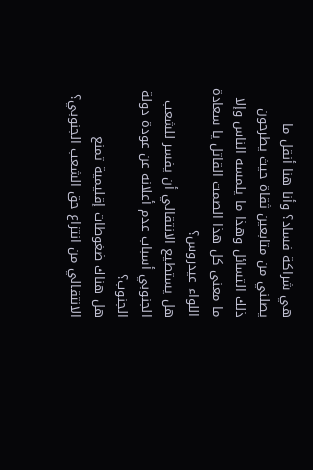هي شراكة فساد؟ وأنا هنا أنقل ما يصلني من متابعين ثقاة حيث يطرحون ذلك التسائل وهذا ما يلمسه الناس وإلا ما معنى كل هذا الصمت القاتل يا سعادة اللواء عيدروس؟
هل يستطيع الانتقالي أن يفسر للشعب الجنوبي أسباب عدم أعلانه عن عودة دولة الجنوب؟
هل هناك ضغوطات إقليمية تمنع الانتقالي من انتزاع حق الشعب الجنوبي؟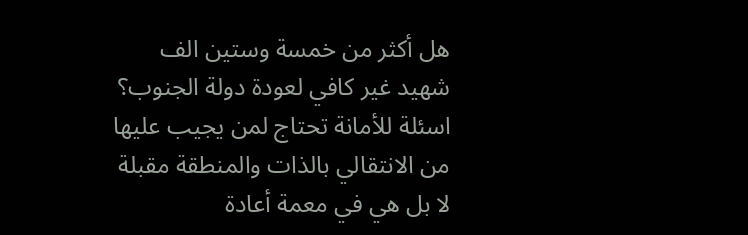هل أكثر من خمسة وستين الف شهيد غير كافي لعودة دولة الجنوب؟
اسئلة للأمانة تحتاج لمن يجيب عليها من الانتقالي بالذات والمنطقة مقبلة لا بل هي في معمة أعادة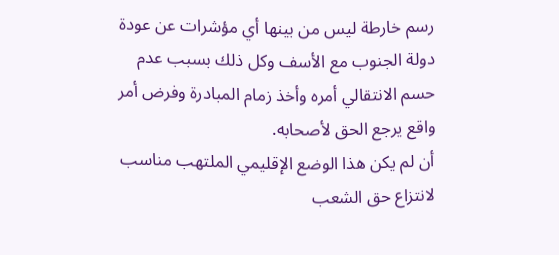رسم خارطة ليس من بينها أي مؤشرات عن عودة دولة الجنوب مع الأسف وكل ذلك بسبب عدم حسم الانتقالي أمره وأخذ زمام المبادرة وفرض أمر واقع يرجع الحق لأصحابه.
أن لم يكن هذا الوضع الإقليمي الملتهب مناسب لانتزاع حق الشعب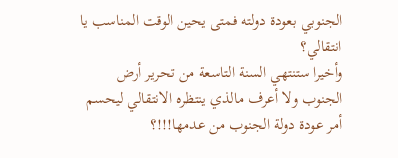الجنوبي بعودة دولته فمتى يحين الوقت المناسب يا انتقالي؟
وأخيرا ستنتهي السنة التاسعة من تحرير أرض الجنوب ولا أعرف مالذي ينتظره الانتقالي ليحسم أمر عودة دولة الجنوب من عدمها!!!؟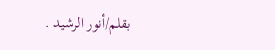بقلم/أنور الرشيد .